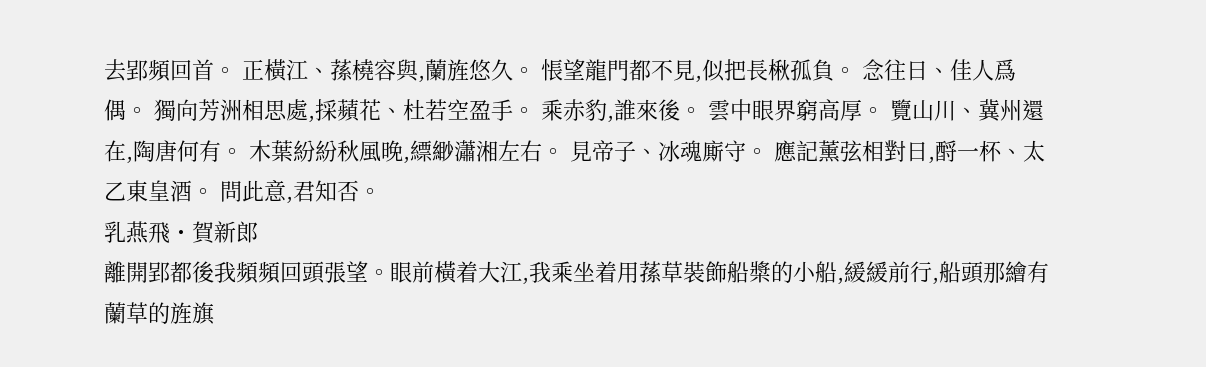去郢頻回首。 正橫江、蓀橈容與,蘭旌悠久。 悵望龍門都不見,似把長楸孤負。 念往日、佳人爲偶。 獨向芳洲相思處,採蘋花、杜若空盈手。 乘赤豹,誰來後。 雲中眼界窮高厚。 覽山川、冀州還在,陶唐何有。 木葉紛紛秋風晚,縹緲瀟湘左右。 見帝子、冰魂廝守。 應記薰弦相對日,酹一杯、太乙東皇酒。 問此意,君知否。
乳燕飛・賀新郎
離開郢都後我頻頻回頭張望。眼前橫着大江,我乘坐着用蓀草裝飾船槳的小船,緩緩前行,船頭那繪有蘭草的旌旗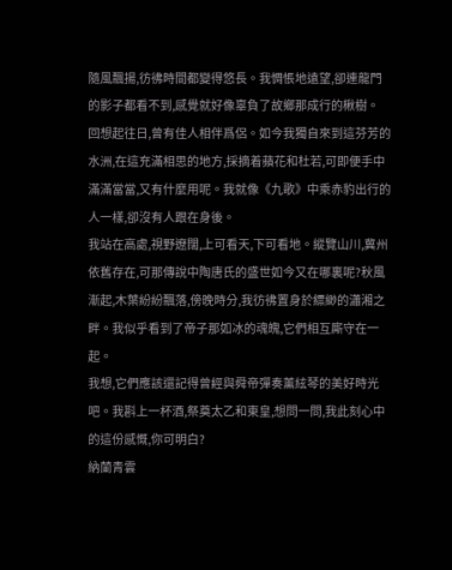隨風飄揚,彷彿時間都變得悠長。我惆悵地遠望,卻連龍門的影子都看不到,感覺就好像辜負了故鄉那成行的楸樹。
回想起往日,曾有佳人相伴爲侶。如今我獨自來到這芬芳的水洲,在這充滿相思的地方,採摘着蘋花和杜若,可即便手中滿滿當當,又有什麼用呢。我就像《九歌》中乘赤豹出行的人一樣,卻沒有人跟在身後。
我站在高處,視野遼闊,上可看天,下可看地。縱覽山川,冀州依舊存在,可那傳說中陶唐氏的盛世如今又在哪裏呢?秋風漸起,木葉紛紛飄落,傍晚時分,我彷彿置身於縹緲的瀟湘之畔。我似乎看到了帝子那如冰的魂魄,它們相互廝守在一起。
我想,它們應該還記得曾經與舜帝彈奏薰絃琴的美好時光吧。我斟上一杯酒,祭奠太乙和東皇,想問一問,我此刻心中的這份感慨,你可明白?
納蘭青雲